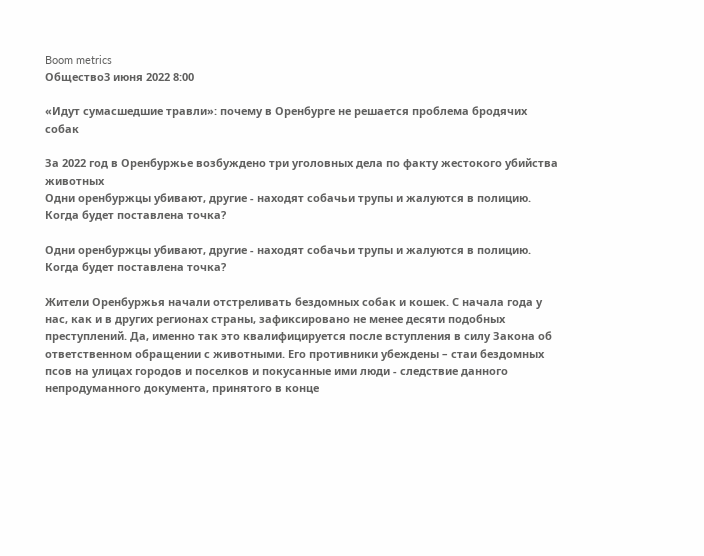Boom metrics
Общество3 июня 2022 8:00

«Идут сумасшедшие травли»: почему в Оренбурге не решается проблема бродячих собак

За 2022 год в Оренбуржье возбуждено три уголовных дела по факту жестокого убийства животных
Одни оренбуржцы убивают, другие - находят собачьи трупы и жалуются в полицию. Когда будет поставлена точка?

Одни оренбуржцы убивают, другие - находят собачьи трупы и жалуются в полицию. Когда будет поставлена точка?

Жители Оренбуржья начали отстреливать бездомных собак и кошек. С начала года у нас, как и в других регионах страны, зафиксировано не менее десяти подобных преступлений. Да, именно так это квалифицируется после вступления в силу Закона об ответственном обращении с животными. Его противники убеждены – стаи бездомных псов на улицах городов и поселков и покусанные ими люди - следствие данного непродуманного документа, принятого в конце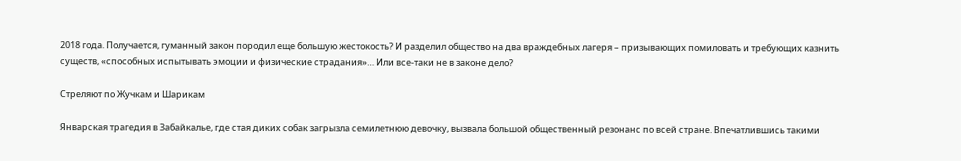2018 года. Получается, гуманный закон породил еще большую жестокость? И разделил общество на два враждебных лагеря – призывающих помиловать и требующих казнить существ, «способных испытывать эмоции и физические страдания»… Или все-таки не в законе дело?

Стреляют по Жучкам и Шарикам

Январская трагедия в Забайкалье, где стая диких собак загрызла семилетнюю девочку, вызвала большой общественный резонанс по всей стране. Впечатлившись такими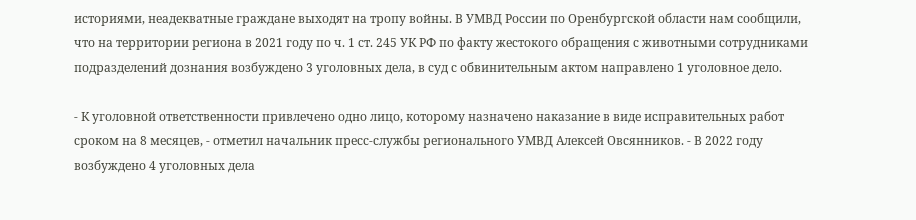историями, неадекватные граждане выходят на тропу войны. В УМВД России по Оренбургской области нам сообщили, что на территории региона в 2021 году по ч. 1 ст. 245 УК РФ по факту жестокого обращения с животными сотрудниками подразделений дознания возбуждено 3 уголовных дела, в суд с обвинительным актом направлено 1 уголовное дело.

- К уголовной ответственности привлечено одно лицо, которому назначено наказание в виде исправительных работ сроком на 8 месяцев, - отметил начальник пресс-службы регионального УМВД Алексей Овсянников. - В 2022 году возбуждено 4 уголовных дела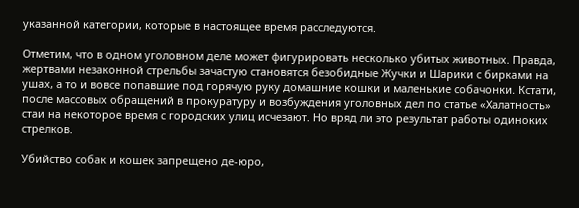указанной категории, которые в настоящее время расследуются.

Отметим, что в одном уголовном деле может фигурировать несколько убитых животных. Правда, жертвами незаконной стрельбы зачастую становятся безобидные Жучки и Шарики с бирками на ушах, а то и вовсе попавшие под горячую руку домашние кошки и маленькие собачонки. Кстати, после массовых обращений в прокуратуру и возбуждения уголовных дел по статье «Халатность» стаи на некоторое время с городских улиц исчезают. Но вряд ли это результат работы одиноких стрелков.

Убийство собак и кошек запрещено де-юро,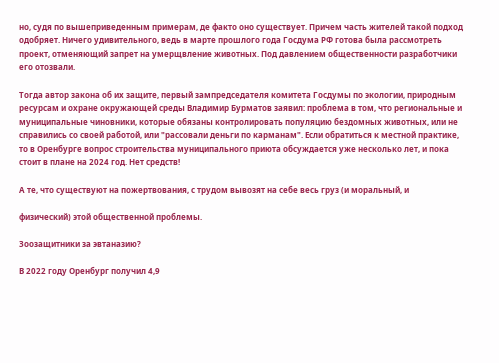но, судя по вышеприведенным примерам, де факто оно существует. Причем часть жителей такой подход одобряет. Ничего удивительного, ведь в марте прошлого года Госдума РФ готова была рассмотреть проект, отменяющий запрет на умерщвление животных. Под давлением общественности разработчики его отозвали.

Тогда автор закона об их защите, первый зампредседателя комитета Госдумы по экологии, природным ресурсам и охране окружающей среды Владимир Бурматов заявил: проблема в том, что региональные и муниципальные чиновники, которые обязаны контролировать популяцию бездомных животных, или не справились со своей работой, или "рассовали деньги по карманам". Если обратиться к местной практике, то в Оренбурге вопрос строительства муниципального приюта обсуждается уже несколько лет, и пока стоит в плане на 2024 год. Нет средств!

А те, что существуют на пожертвования, с трудом вывозят на себе весь груз (и моральный, и

физический) этой общественной проблемы.

Зоозащитники за эвтаназию?

В 2022 году Оренбург получил 4,9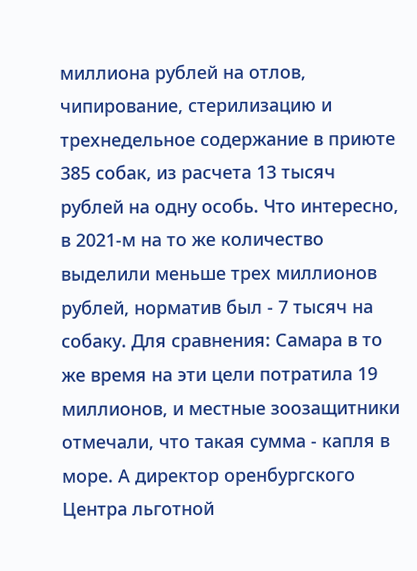миллиона рублей на отлов, чипирование, стерилизацию и трехнедельное содержание в приюте 385 собак, из расчета 13 тысяч рублей на одну особь. Что интересно, в 2021-м на то же количество выделили меньше трех миллионов рублей, норматив был - 7 тысяч на собаку. Для сравнения: Самара в то же время на эти цели потратила 19 миллионов, и местные зоозащитники отмечали, что такая сумма - капля в море. А директор оренбургского Центра льготной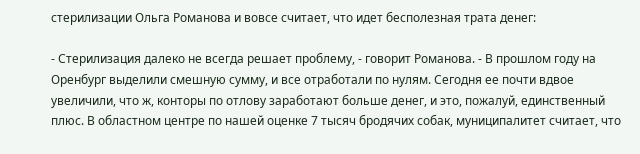стерилизации Ольга Романова и вовсе считает, что идет бесполезная трата денег:

- Стерилизация далеко не всегда решает проблему, - говорит Романова. - В прошлом году на Оренбург выделили смешную сумму, и все отработали по нулям. Сегодня ее почти вдвое увеличили, что ж, конторы по отлову заработают больше денег, и это, пожалуй, единственный плюс. В областном центре по нашей оценке 7 тысяч бродячих собак, муниципалитет считает, что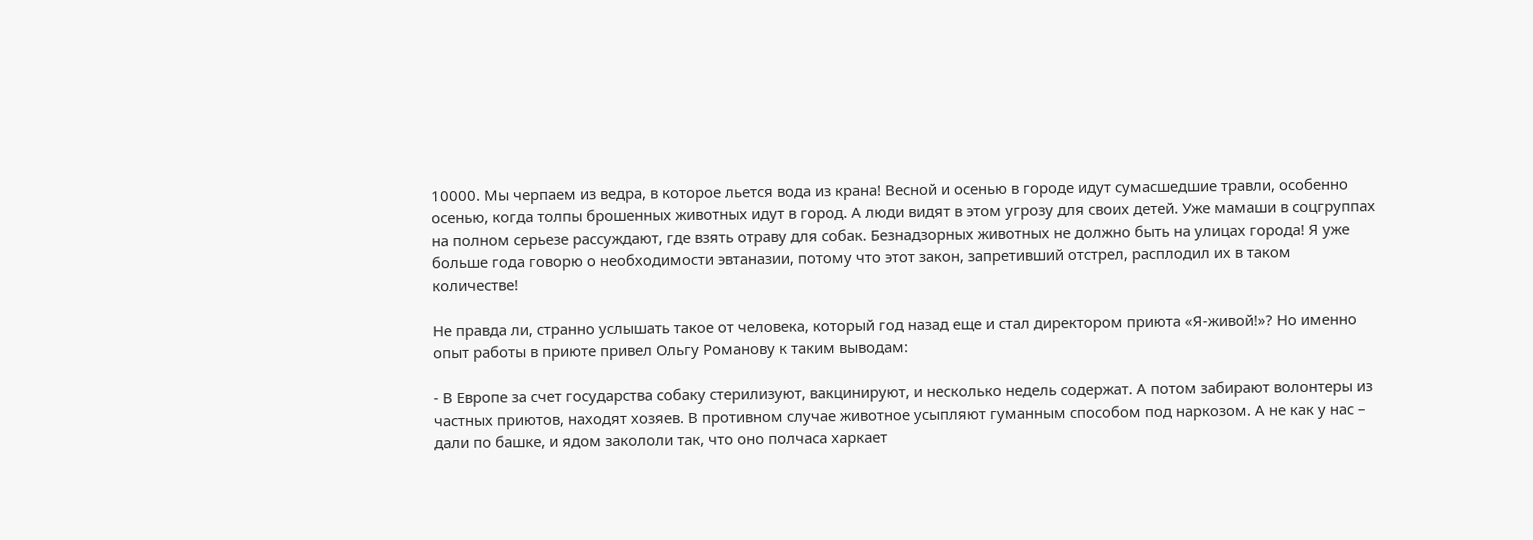10000. Мы черпаем из ведра, в которое льется вода из крана! Весной и осенью в городе идут сумасшедшие травли, особенно осенью, когда толпы брошенных животных идут в город. А люди видят в этом угрозу для своих детей. Уже мамаши в соцгруппах на полном серьезе рассуждают, где взять отраву для собак. Безнадзорных животных не должно быть на улицах города! Я уже больше года говорю о необходимости эвтаназии, потому что этот закон, запретивший отстрел, расплодил их в таком количестве!

Не правда ли, странно услышать такое от человека, который год назад еще и стал директором приюта «Я-живой!»? Но именно опыт работы в приюте привел Ольгу Романову к таким выводам:

- В Европе за счет государства собаку стерилизуют, вакцинируют, и несколько недель содержат. А потом забирают волонтеры из частных приютов, находят хозяев. В противном случае животное усыпляют гуманным способом под наркозом. А не как у нас – дали по башке, и ядом закололи так, что оно полчаса харкает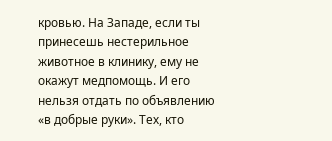кровью. На Западе, если ты принесешь нестерильное животное в клинику, ему не окажут медпомощь. И его нельзя отдать по объявлению «в добрые руки». Тех, кто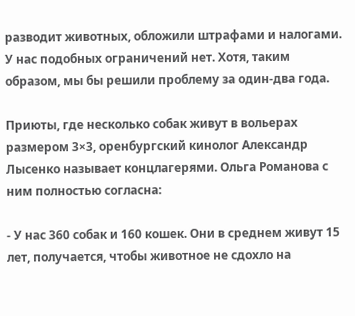разводит животных, обложили штрафами и налогами. У нас подобных ограничений нет. Хотя, таким образом, мы бы решили проблему за один-два года.

Приюты, где несколько собак живут в вольерах размером 3×3, оренбургский кинолог Александр Лысенко называет концлагерями. Ольга Романова с ним полностью согласна:

- У нас 360 собак и 160 кошек. Они в среднем живут 15 лет, получается, чтобы животное не сдохло на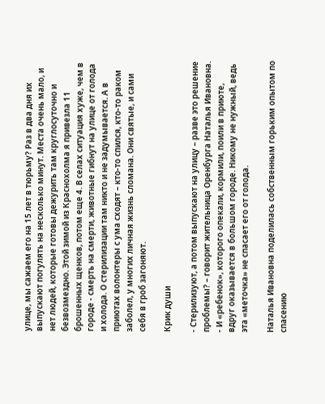улице, мы сажаем его на 15 лет в тюрьму? Раз в два дня их выпускают погулять на несколько минут. Места очень мало, и нет людей, которые готовы дежурить там круглосуточно и безвозмездно. Этой зимой из Краснохолма я привезла 11 брошенных щенков, потом еще 4. В селах ситуация хуже, чем в городе - смерть на смерти, животные гибнут на улице от голода и холода. О стерилизации там никто и не задумывается. А в приютах волонтеры с ума сходят – кто-то спился, кто-то раком заболел, у многих личная жизнь сломана. Они святые, и сами себя в гроб загоняют.

Крик души

- Стерилизуют, а потом выпускают на улицу – разве это решение проблемы? – говорит жительница Оренбурга Наталья Ивановна. - И «ребенок», которого опекали, кормили, поили в приюте, вдруг оказывается в большом городе. Никому не нужный, ведь эта «меточка» не спасает его от голода.

Наталья Ивановна поделилась собственным горьким опытом по спасению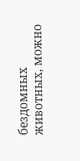бездомных животных, можно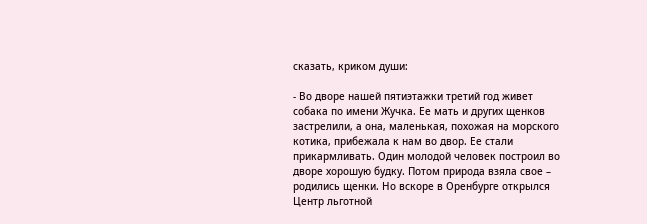сказать, криком души:

- Во дворе нашей пятиэтажки третий год живет собака по имени Жучка. Ее мать и других щенков застрелили, а она, маленькая, похожая на морского котика, прибежала к нам во двор. Ее стали прикармливать. Один молодой человек построил во дворе хорошую будку. Потом природа взяла свое – родились щенки. Но вскоре в Оренбурге открылся Центр льготной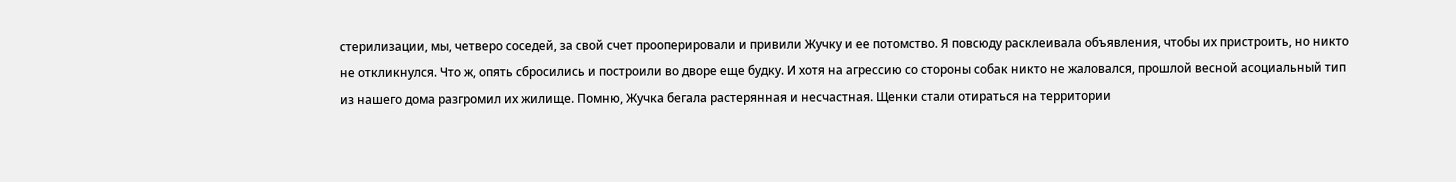стерилизации, мы, четверо соседей, за свой счет прооперировали и привили Жучку и ее потомство. Я повсюду расклеивала объявления, чтобы их пристроить, но никто не откликнулся. Что ж, опять сбросились и построили во дворе еще будку. И хотя на агрессию со стороны собак никто не жаловался, прошлой весной асоциальный тип из нашего дома разгромил их жилище. Помню, Жучка бегала растерянная и несчастная. Щенки стали отираться на территории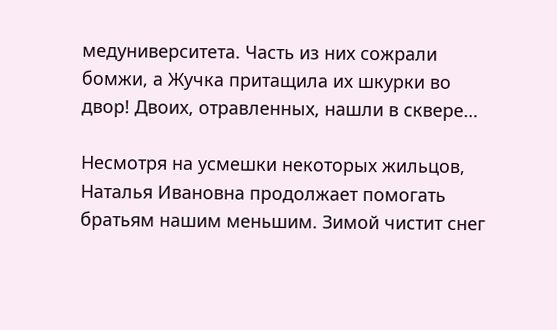медуниверситета. Часть из них сожрали бомжи, а Жучка притащила их шкурки во двор! Двоих, отравленных, нашли в сквере…

Несмотря на усмешки некоторых жильцов, Наталья Ивановна продолжает помогать братьям нашим меньшим. Зимой чистит снег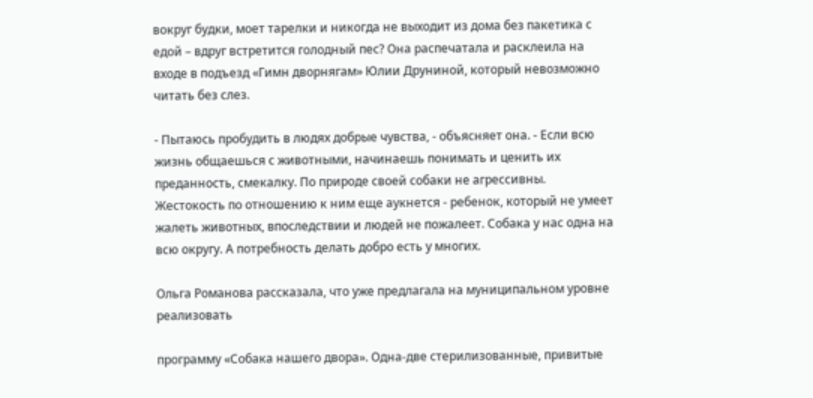вокруг будки, моет тарелки и никогда не выходит из дома без пакетика с едой – вдруг встретится голодный пес? Она распечатала и расклеила на входе в подъезд «Гимн дворнягам» Юлии Друниной, который невозможно читать без слез.

- Пытаюсь пробудить в людях добрые чувства, - объясняет она. - Если всю жизнь общаешься с животными, начинаешь понимать и ценить их преданность, смекалку. По природе своей собаки не агрессивны. Жестокость по отношению к ним еще аукнется - ребенок, который не умеет жалеть животных, впоследствии и людей не пожалеет. Собака у нас одна на всю округу. А потребность делать добро есть у многих.

Ольга Романова рассказала, что уже предлагала на муниципальном уровне реализовать

программу «Собака нашего двора». Одна-две стерилизованные, привитые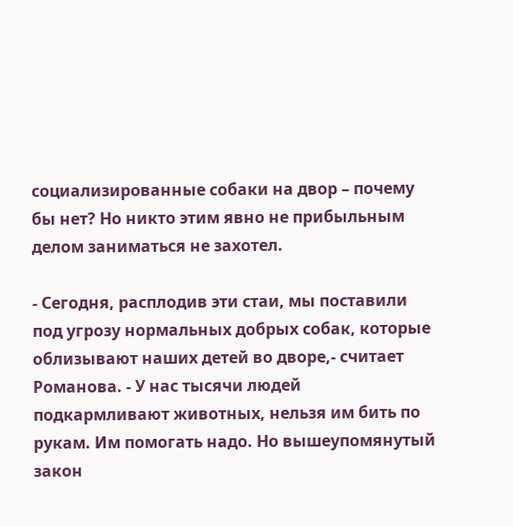социализированные собаки на двор – почему бы нет? Но никто этим явно не прибыльным делом заниматься не захотел.

- Сегодня, расплодив эти стаи, мы поставили под угрозу нормальных добрых собак, которые облизывают наших детей во дворе,- считает Романова. - У нас тысячи людей подкармливают животных, нельзя им бить по рукам. Им помогать надо. Но вышеупомянутый закон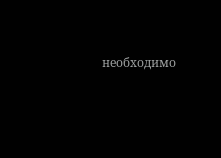необходимо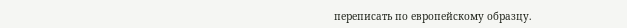переписать по европейскому образцу.